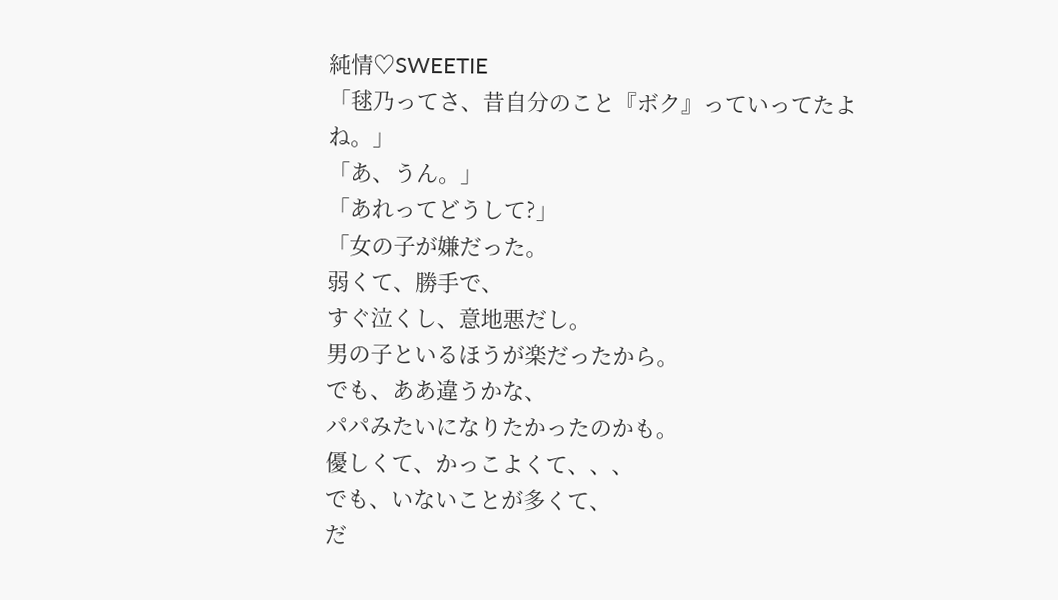純情♡SWEETIE
「毬乃ってさ、昔自分のこと『ボク』っていってたよね。」
「あ、うん。」
「あれってどうして?」
「女の子が嫌だった。
弱くて、勝手で、
すぐ泣くし、意地悪だし。
男の子といるほうが楽だったから。
でも、ああ違うかな、
パパみたいになりたかったのかも。
優しくて、かっこよくて、、、
でも、いないことが多くて、
だ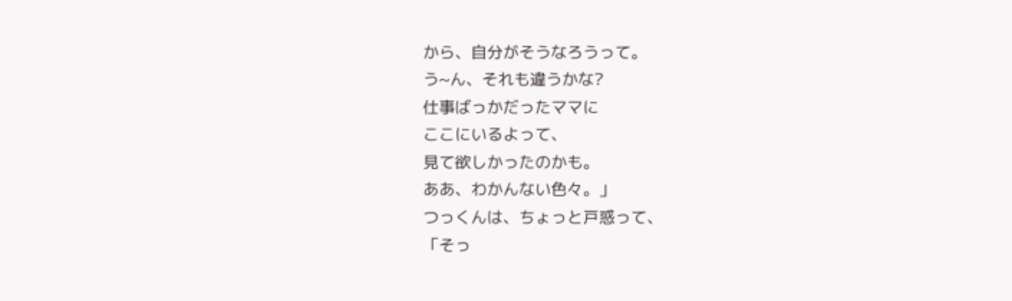から、自分がそうなろうって。
う~ん、それも違うかな?
仕事ばっかだったママに
ここにいるよって、
見て欲しかったのかも。
ああ、わかんない色々。」
つっくんは、ちょっと戸惑って、
「そっ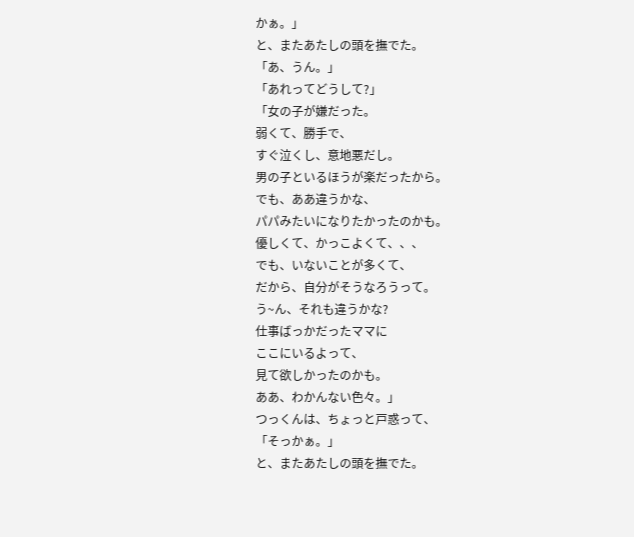かぁ。」
と、またあたしの頭を撫でた。
「あ、うん。」
「あれってどうして?」
「女の子が嫌だった。
弱くて、勝手で、
すぐ泣くし、意地悪だし。
男の子といるほうが楽だったから。
でも、ああ違うかな、
パパみたいになりたかったのかも。
優しくて、かっこよくて、、、
でも、いないことが多くて、
だから、自分がそうなろうって。
う~ん、それも違うかな?
仕事ばっかだったママに
ここにいるよって、
見て欲しかったのかも。
ああ、わかんない色々。」
つっくんは、ちょっと戸惑って、
「そっかぁ。」
と、またあたしの頭を撫でた。